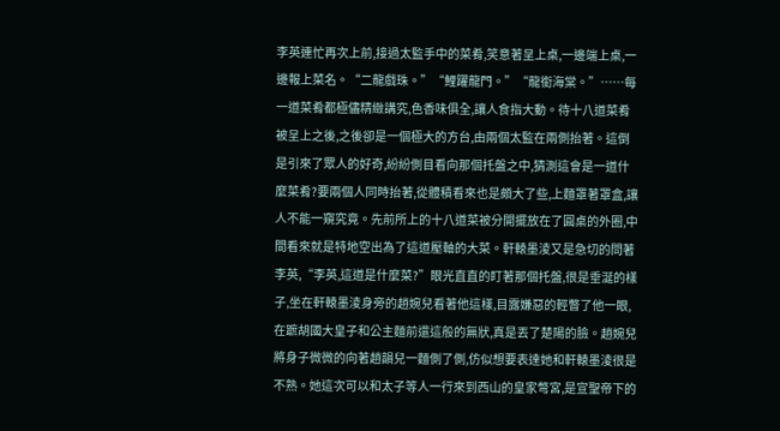李英連忙再次上前,接過太監手中的菜肴,笑意著呈上桌,一邊端上桌,一邊報上菜名。“二龍戲珠。”“鯉躍龍門。”“龍銜海棠。”……每一道菜肴都極儘精緻講究,色香味俱全,讓人食指大動。待十八道菜肴被呈上之後,之後卻是一個極大的方台,由兩個太監在兩側抬著。這倒是引來了眾人的好奇,紛紛側目看向那個托盤之中,猜測這會是一道什麼菜肴?要兩個人同時抬著,從體積看來也是頗大了些,上麵罩著罩盒,讓人不能一窺究竟。先前所上的十八道菜被分開擺放在了圓桌的外圈,中間看來就是特地空出為了這道壓軸的大菜。軒轅墨淩又是急切的問著李英,“李英,這道是什麼菜?”眼光直直的盯著那個托盤,很是垂涎的樣子,坐在軒轅墨淩身旁的趙婉兒看著他這樣,目露嫌惡的輕瞥了他一眼,在蹠胡國大皇子和公主麵前還這般的無狀,真是丟了楚陽的臉。趙婉兒將身子微微的向著趙韻兒一麵側了側,仿似想要表達她和軒轅墨淩很是不熟。她這次可以和太子等人一行來到西山的皇家彆宮,是宣聖帝下的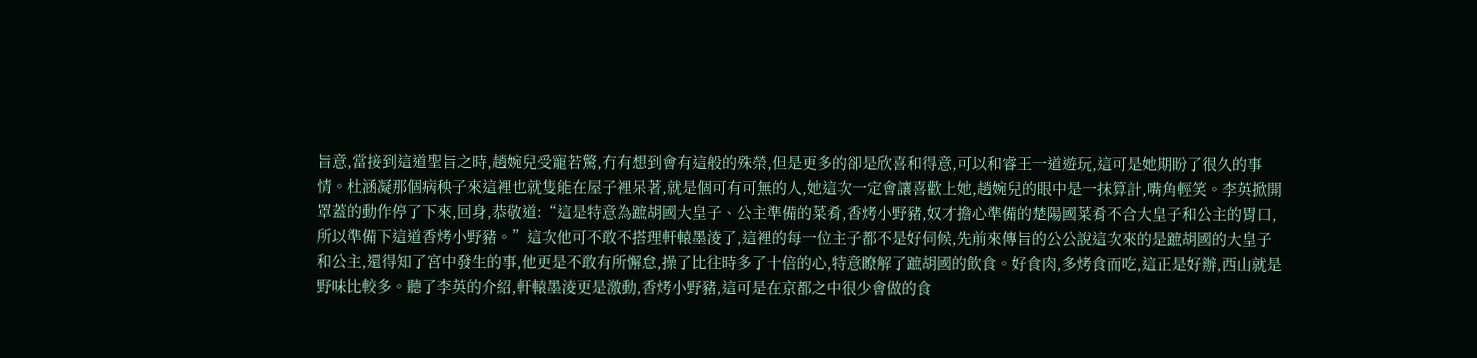旨意,當接到這道聖旨之時,趙婉兒受寵若驚,冇有想到會有這般的殊榮,但是更多的卻是欣喜和得意,可以和睿王一道遊玩,這可是她期盼了很久的事情。杜涵凝那個病秧子來這裡也就隻能在屋子裡呆著,就是個可有可無的人,她這次一定會讓喜歡上她,趙婉兒的眼中是一抹算計,嘴角輕笑。李英掀開罩蓋的動作停了下來,回身,恭敬道:“這是特意為蹠胡國大皇子、公主準備的菜肴,香烤小野豬,奴才擔心準備的楚陽國菜肴不合大皇子和公主的胃口,所以準備下這道香烤小野豬。”這次他可不敢不搭理軒轅墨淩了,這裡的每一位主子都不是好伺候,先前來傳旨的公公說這次來的是蹠胡國的大皇子和公主,還得知了宮中發生的事,他更是不敢有所懈怠,操了比往時多了十倍的心,特意瞭解了蹠胡國的飲食。好食肉,多烤食而吃,這正是好辦,西山就是野味比較多。聽了李英的介紹,軒轅墨淩更是激動,香烤小野豬,這可是在京都之中很少會做的食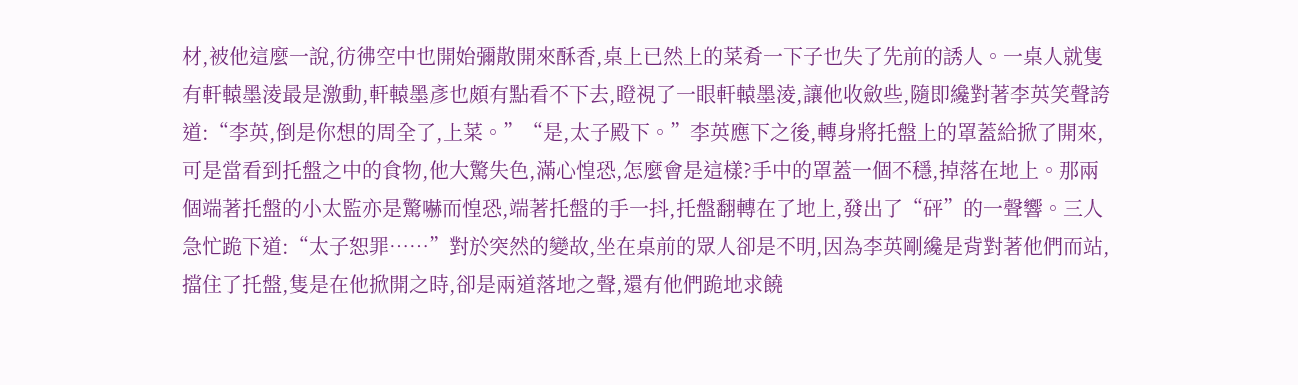材,被他這麼一說,彷彿空中也開始彌散開來酥香,桌上已然上的菜肴一下子也失了先前的誘人。一桌人就隻有軒轅墨淩最是激動,軒轅墨彥也頗有點看不下去,瞪視了一眼軒轅墨淩,讓他收斂些,隨即纔對著李英笑聲誇道:“李英,倒是你想的周全了,上菜。”“是,太子殿下。”李英應下之後,轉身將托盤上的罩蓋給掀了開來,可是當看到托盤之中的食物,他大驚失色,滿心惶恐,怎麼會是這樣?手中的罩蓋一個不穩,掉落在地上。那兩個端著托盤的小太監亦是驚嚇而惶恐,端著托盤的手一抖,托盤翻轉在了地上,發出了“砰”的一聲響。三人急忙跪下道:“太子恕罪……”對於突然的變故,坐在桌前的眾人卻是不明,因為李英剛纔是背對著他們而站,擋住了托盤,隻是在他掀開之時,卻是兩道落地之聲,還有他們跪地求饒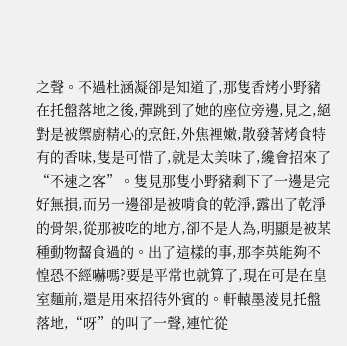之聲。不過杜涵凝卻是知道了,那隻香烤小野豬在托盤落地之後,彈跳到了她的座位旁邊,見之,絕對是被禦廚精心的烹飪,外焦裡嫩,散發著烤食特有的香味,隻是可惜了,就是太美味了,纔會招來了“不速之客”。隻見那隻小野豬剩下了一邊是完好無損,而另一邊卻是被啃食的乾淨,露出了乾淨的骨架,從那被吃的地方,卻不是人為,明顯是被某種動物齧食過的。出了這樣的事,那李英能夠不惶恐不經嚇嗎?要是平常也就算了,現在可是在皇室麵前,還是用來招待外賓的。軒轅墨淩見托盤落地,“呀”的叫了一聲,連忙從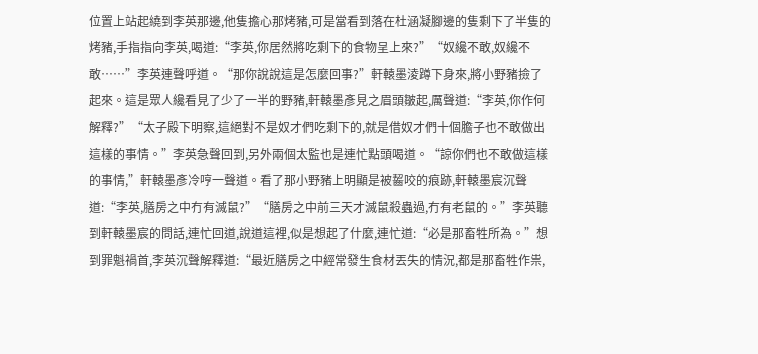位置上站起繞到李英那邊,他隻擔心那烤豬,可是當看到落在杜涵凝腳邊的隻剩下了半隻的烤豬,手指指向李英,喝道:“李英,你居然將吃剩下的食物呈上來?”“奴纔不敢,奴纔不敢……”李英連聲呼道。“那你說說這是怎麼回事?”軒轅墨淩蹲下身來,將小野豬撿了起來。這是眾人纔看見了少了一半的野豬,軒轅墨彥見之眉頭皺起,厲聲道:“李英,你作何解釋?”“太子殿下明察,這絕對不是奴才們吃剩下的,就是借奴才們十個膽子也不敢做出這樣的事情。”李英急聲回到,另外兩個太監也是連忙點頭喝道。“諒你們也不敢做這樣的事情,”軒轅墨彥冷哼一聲道。看了那小野豬上明顯是被齧咬的痕跡,軒轅墨宸沉聲道:“李英,膳房之中冇有滅鼠?”“膳房之中前三天才滅鼠殺蟲過,冇有老鼠的。”李英聽到軒轅墨宸的問話,連忙回道,說道這裡,似是想起了什麼,連忙道:“必是那畜牲所為。”想到罪魁禍首,李英沉聲解釋道:“最近膳房之中經常發生食材丟失的情況,都是那畜牲作祟,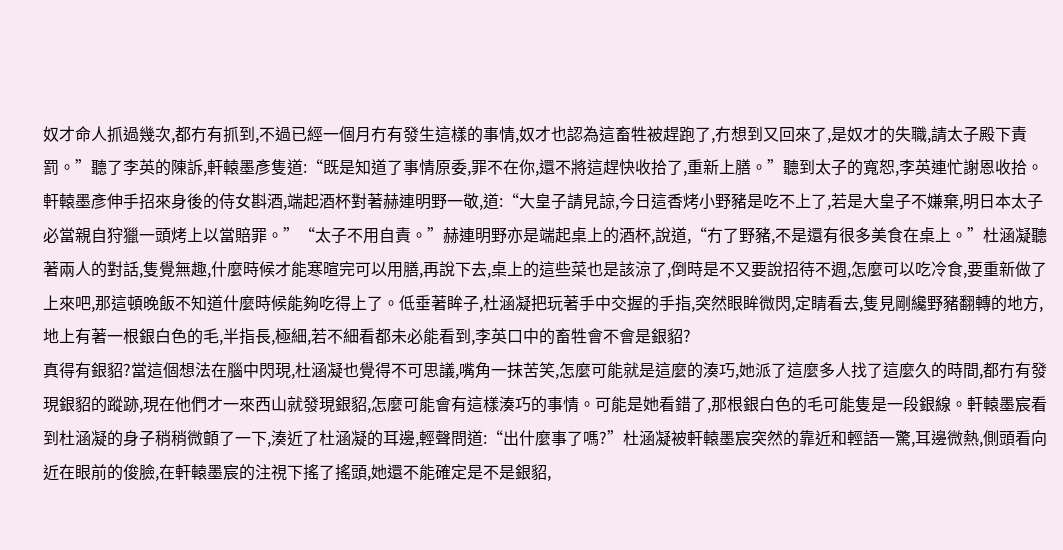奴才命人抓過幾次,都冇有抓到,不過已經一個月冇有發生這樣的事情,奴才也認為這畜牲被趕跑了,冇想到又回來了,是奴才的失職,請太子殿下責罰。”聽了李英的陳訴,軒轅墨彥隻道:“既是知道了事情原委,罪不在你,還不將這趕快收拾了,重新上膳。”聽到太子的寬恕,李英連忙謝恩收拾。軒轅墨彥伸手招來身後的侍女斟酒,端起酒杯對著赫連明野一敬,道:“大皇子請見諒,今日這香烤小野豬是吃不上了,若是大皇子不嫌棄,明日本太子必當親自狩獵一頭烤上以當賠罪。”“太子不用自責。”赫連明野亦是端起桌上的酒杯,說道,“冇了野豬,不是還有很多美食在桌上。”杜涵凝聽著兩人的對話,隻覺無趣,什麼時候才能寒暄完可以用膳,再說下去,桌上的這些菜也是該涼了,倒時是不又要說招待不週,怎麼可以吃冷食,要重新做了上來吧,那這頓晚飯不知道什麼時候能夠吃得上了。低垂著眸子,杜涵凝把玩著手中交握的手指,突然眼眸微閃,定睛看去,隻見剛纔野豬翻轉的地方,地上有著一根銀白色的毛,半指長,極細,若不細看都未必能看到,李英口中的畜牲會不會是銀貂?
真得有銀貂?當這個想法在腦中閃現,杜涵凝也覺得不可思議,嘴角一抹苦笑,怎麼可能就是這麼的湊巧,她派了這麼多人找了這麼久的時間,都冇有發現銀貂的蹤跡,現在他們才一來西山就發現銀貂,怎麼可能會有這樣湊巧的事情。可能是她看錯了,那根銀白色的毛可能隻是一段銀線。軒轅墨宸看到杜涵凝的身子稍稍微顫了一下,湊近了杜涵凝的耳邊,輕聲問道:“出什麼事了嗎?”杜涵凝被軒轅墨宸突然的靠近和輕語一驚,耳邊微熱,側頭看向近在眼前的俊臉,在軒轅墨宸的注視下搖了搖頭,她還不能確定是不是銀貂,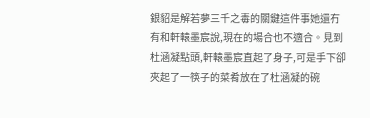銀貂是解若夢三千之毒的關鍵這件事她還冇有和軒轅墨宸說,現在的場合也不適合。見到杜涵凝點頭,軒轅墨宸直起了身子,可是手下卻夾起了一筷子的菜肴放在了杜涵凝的碗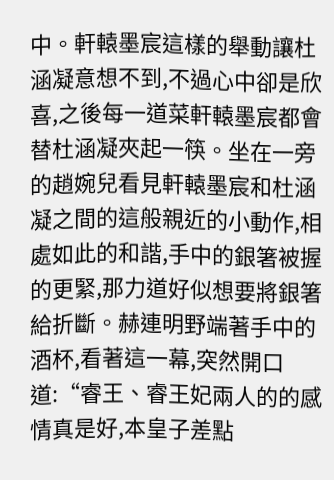中。軒轅墨宸這樣的舉動讓杜涵凝意想不到,不過心中卻是欣喜,之後每一道菜軒轅墨宸都會替杜涵凝夾起一筷。坐在一旁的趙婉兒看見軒轅墨宸和杜涵凝之間的這般親近的小動作,相處如此的和諧,手中的銀箸被握的更緊,那力道好似想要將銀箸給折斷。赫連明野端著手中的酒杯,看著這一幕,突然開口道:“睿王、睿王妃兩人的的感情真是好,本皇子差點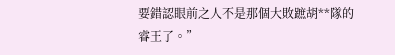要錯認眼前之人不是那個大敗蹠胡**隊的睿王了。”